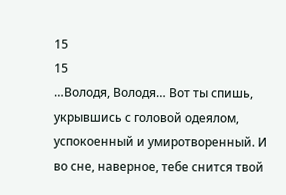15
15
…Володя, Володя… Вот ты спишь, укрывшись с головой одеялом, успокоенный и умиротворенный. И во сне, наверное, тебе снится твой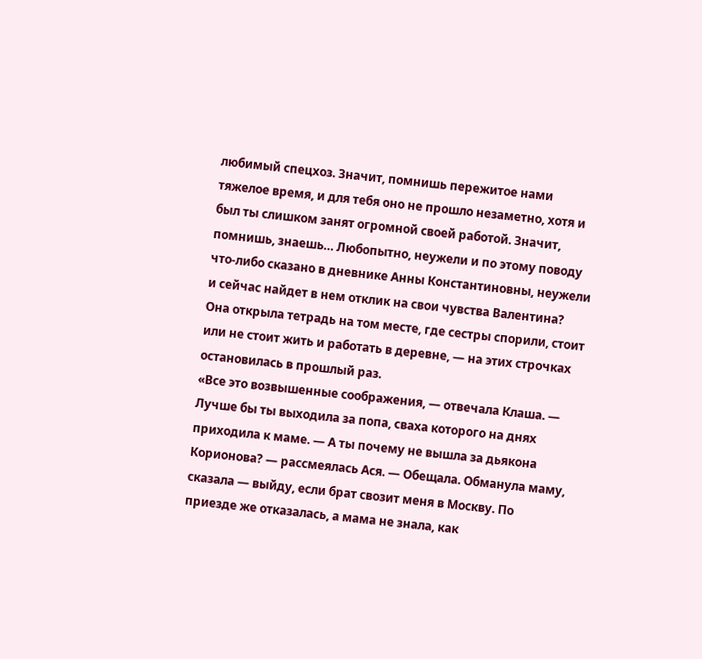любимый спецхоз. Значит, помнишь пережитое нами тяжелое время, и для тебя оно не прошло незаметно, хотя и был ты слишком занят огромной своей работой. Значит, помнишь, знаешь… Любопытно, неужели и по этому поводу что-либо сказано в дневнике Анны Константиновны, неужели и сейчас найдет в нем отклик на свои чувства Валентина?
Она открыла тетрадь на том месте, где сестры спорили, стоит или не стоит жить и работать в деревне, — на этих строчках остановилась в прошлый раз.
«Все это возвышенные соображения, — отвечала Клаша. — Лучше бы ты выходила за попа, сваха которого на днях приходила к маме. — А ты почему не вышла за дьякона Корионова? — рассмеялась Ася. — Обещала. Обманула маму, сказала — выйду, если брат свозит меня в Москву. По приезде же отказалась, а мама не знала, как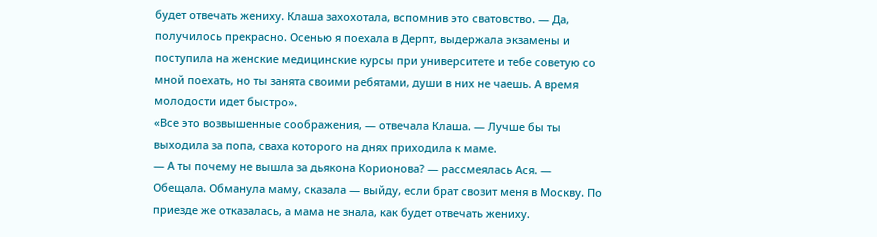будет отвечать жениху. Клаша захохотала, вспомнив это сватовство. — Да, получилось прекрасно. Осенью я поехала в Дерпт, выдержала экзамены и поступила на женские медицинские курсы при университете и тебе советую со мной поехать, но ты занята своими ребятами, души в них не чаешь. А время молодости идет быстро».
«Все это возвышенные соображения, — отвечала Клаша. — Лучше бы ты выходила за попа, сваха которого на днях приходила к маме.
— А ты почему не вышла за дьякона Корионова? — рассмеялась Ася. — Обещала. Обманула маму, сказала — выйду, если брат свозит меня в Москву. По приезде же отказалась, а мама не знала, как будет отвечать жениху.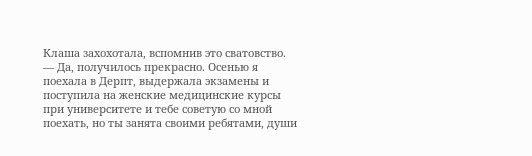Клаша захохотала, вспомнив это сватовство.
— Да, получилось прекрасно. Осенью я поехала в Дерпт, выдержала экзамены и поступила на женские медицинские курсы при университете и тебе советую со мной поехать, но ты занята своими ребятами, души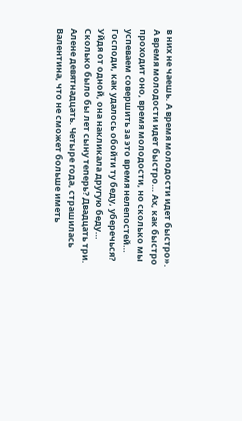в них не чаешь. А время молодости идет быстро».
А время молодости идет быстро… Ах, как быстро проходит оно, время молодости, но сколько мы успеваем совершить за это время нелепостей…
Господи, как удалось обойти ту беду, уберечься? Уйдя от одной, она накликала другую беду… Сколько было бы лет сыну теперь? Двадцать три. Алене девятнадцать. Четыре года, страшилась Валентина, что не сможет больше иметь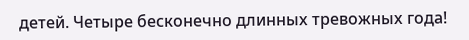детей. Четыре бесконечно длинных тревожных года!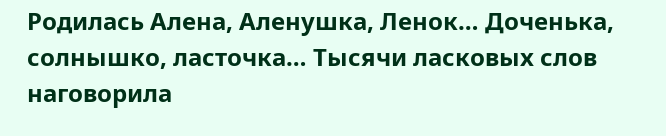Родилась Алена, Аленушка, Ленок… Доченька, солнышко, ласточка… Тысячи ласковых слов наговорила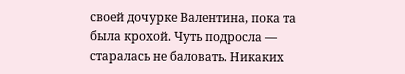своей дочурке Валентина, пока та была крохой. Чуть подросла — старалась не баловать. Никаких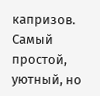капризов. Самый простой, уютный, но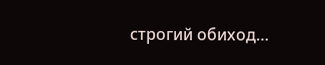строгий обиход…